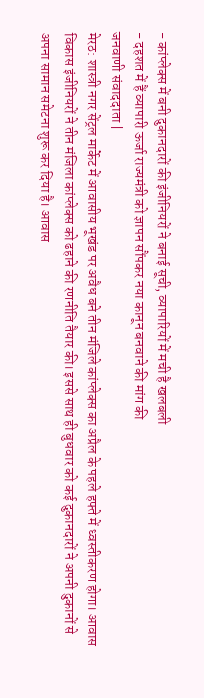- कांप्लेक्स में बनी दुकानदारों की इंजीनियरों ने बनाई सूची, व्यापारियों में मची है खलबली
- दहशत में हैं व्यापारी ऊर्जा राज्यमंत्री को ज्ञापन सौंपकर नया कानून बनवाने की मांग की
जनवाणी संवाददाता |
मेरठ: शास्त्री नगर सेंट्रल मार्केट में आवासीय भूखंड पर अवैध बने तीन मंजिले कांप्लेक्स का अप्रैल के पहले हफ्ते में ध्वस्तीकरण होगा। आवास विकास इंजीनियरों ने तीन मंजिला कांप्लेक्स को ढहाने की रणनीति तैयार की। इससे साथ ही बुधवार को कई दुकानदारों ने अपनी दुकानों से अपना सामान समेटना शुरू कर दिया है। आवास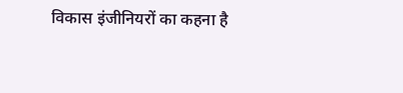विकास इंजीनियरों का कहना है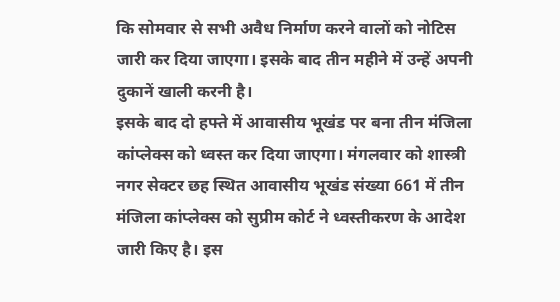कि सोमवार से सभी अवैध निर्माण करने वालों को नोटिस जारी कर दिया जाएगा। इसके बाद तीन महीने में उन्हें अपनी दुकानें खाली करनी है।
इसके बाद दो हफ्ते में आवासीय भूखंड पर बना तीन मंजिला कांप्लेक्स को ध्वस्त कर दिया जाएगा। मंगलवार को शास्त्री नगर सेक्टर छह स्थित आवासीय भूखंड संख्या 661 में तीन मंजिला कांप्लेक्स को सुप्रीम कोर्ट ने ध्वस्तीकरण के आदेश जारी किए है। इस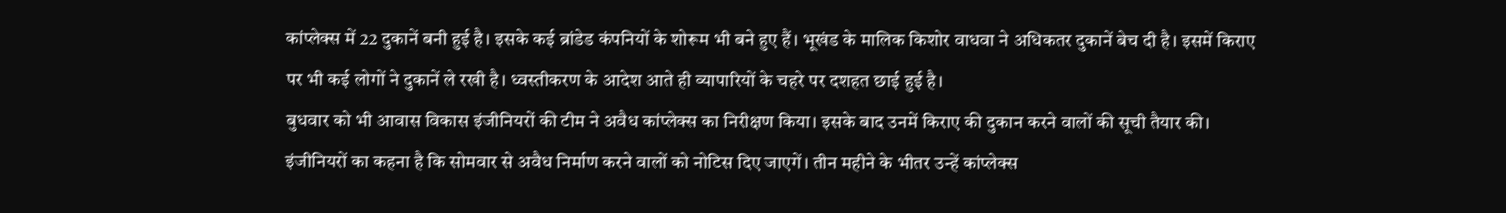कांप्लेक्स में 22 दुकानें बनी हुई है। इसके कई ब्रांडेड कंपनियों के शोरूम भी बने हुए हैं। भूखंड के मालिक किशोर वाधवा ने अधिकतर दुकानें बेच दी है। इसमें किराए पर भी कई लोगों ने दुकानें ले रखी है। ध्वस्तीकरण के आदेश आते ही व्यापारियों के चहरे पर दशहत छाई हुई है।
बुधवार को भी आवास विकास इंजीनियरों की टीम ने अवैध कांप्लेक्स का निरीक्षण किया। इसके बाद उनमें किराए की दुकान करने वालों की सूची तैयार की। इंजीनियरों का कहना है कि सोमवार से अवैध निर्माण करने वालों को नोटिस दिए जाएगें। तीन महीने के भीतर उन्हें कांप्लेक्स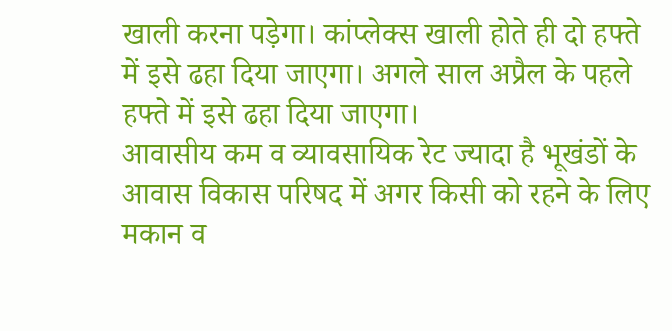खाली करना पड़ेगा। कांप्लेक्स खाली होते ही दो हफ्ते में इसे ढहा दिया जाएगा। अगले साल अप्रैल के पहले हफ्ते में इसे ढहा दिया जाएगा।
आवासीय कम व व्यावसायिक रेट ज्यादा है भूखंडों के
आवास विकास परिषद में अगर किसी को रहने के लिए मकान व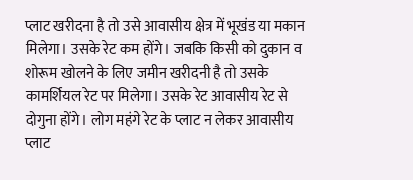प्लाट खरीदना है तो उसे आवासीय क्षेत्र में भूखंड या मकान मिलेगा। उसके रेट कम होंगे। जबकि किसी को दुकान व शोरूम खोलने के लिए जमीन खरीदनी है तो उसके कामर्शियल रेट पर मिलेगा। उसके रेट आवासीय रेट से दोगुना होंगे। लोग महंगे रेट के प्लाट न लेकर आवासीय प्लाट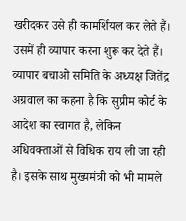खरीदकर उसे ही कामर्शियल कर लेते हैं। उसमें ही व्यापार करना शुरू कर देते हैं।
व्यापार बचाओ समिति के अध्यक्ष जितेंद्र अग्रवाल का कहना है कि सुप्रीम कोर्ट के आदेश का स्वागत है, लेकिन अधिवक्ताओं से विधिक राय ली जा रही है। इसके साथ मुख्यमंत्री को भी मामले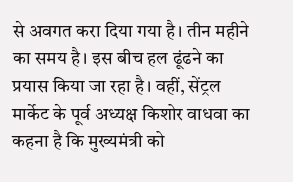से अवगत करा दिया गया है। तीन महीने का समय है। इस बीच हल ढूंढने का प्रयास किया जा रहा है। वहीं, सेंट्रल मार्केट के पूर्व अध्यक्ष किशोर वाधवा का कहना है कि मुख्यमंत्री को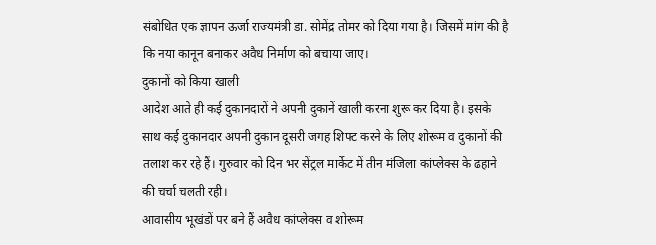संबोधित एक ज्ञापन ऊर्जा राज्यमंत्री डा. सोमेंद्र तोमर को दिया गया है। जिसमें मांग की है कि नया कानून बनाकर अवैध निर्माण को बचाया जाए।
दुकानों को किया खाली
आदेश आते ही कई दुकानदारों ने अपनी दुकानें खाली करना शुरू कर दिया है। इसके साथ कई दुकानदार अपनी दुकान दूसरी जगह शिफ्ट करने के लिए शोरूम व दुकानों की तलाश कर रहे हैं। गुरुवार को दिन भर सेंट्रल मार्केट में तीन मंजिला कांप्लेक्स के ढहाने की चर्चा चलती रही।
आवासीय भूखंडों पर बने हैं अवैध कांप्लेक्स व शोरूम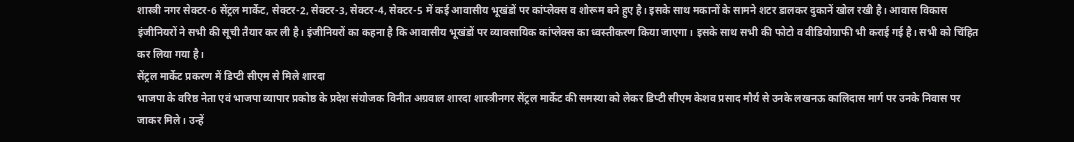शास्त्री नगर सेक्टर-6 सेंट्रल मार्केट, सेक्टर-2, सेक्टर-3, सेक्टर-4, सेक्टर-5 में कई आवासीय भूखंडों पर कांप्लेक्स व शोरूम बने हुए है। इसके साथ मकानों के सामने शटर डालकर दुकानें खोल रखी है। आवास विकास इंजीनियरों ने सभी की सूची तैयार कर ली है। इंजीनियरों का कहना है कि आवासीय भूखंडों पर व्यावसायिक कांप्लेक्स का ध्वस्तीकरण किया जाएगा। इसके साथ सभी की फोटो व वीडियोग्राफी भी कराई गई है। सभी को चिंहित कर लिया गया है।
सेंट्रल मार्केट प्रकरण में डिप्टी सीएम से मिले शारदा
भाजपा के वरिष्ठ नेता एवं भाजपा व्यापार प्रकोष्ठ के प्रदेश संयोजक विनीत अग्रवाल शारदा शास्त्रीनगर सेंट्रल मार्केट की समस्या को लेकर डिप्टी सीएम केशव प्रसाद मौर्य से उनके लखनऊ कालिदास मार्ग पर उनके निवास पर जाकर मिले। उन्हें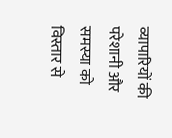व्यापारियों की परेशानी और समस्या को विस्तार से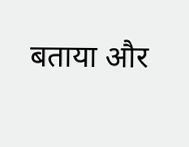बताया और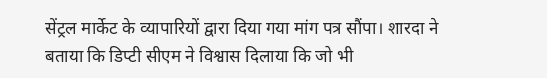सेंट्रल मार्केट के व्यापारियों द्वारा दिया गया मांग पत्र सौंपा। शारदा ने बताया कि डिप्टी सीएम ने विश्वास दिलाया कि जो भी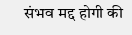संभव मद्द होगी की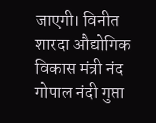जाएगी। विनीत शारदा औद्योगिक विकास मंत्री नंद गोपाल नंदी गुप्ता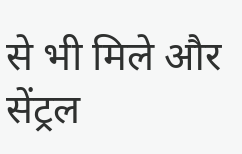से भी मिले और सेंट्रल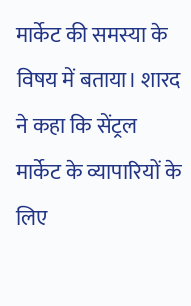मार्केट की समस्या के विषय में बताया। शारद ने कहा कि सेंट्रल मार्केट के व्यापारियों के लिए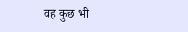वह कुछ भी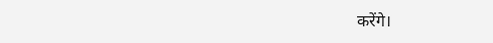करेंगे।